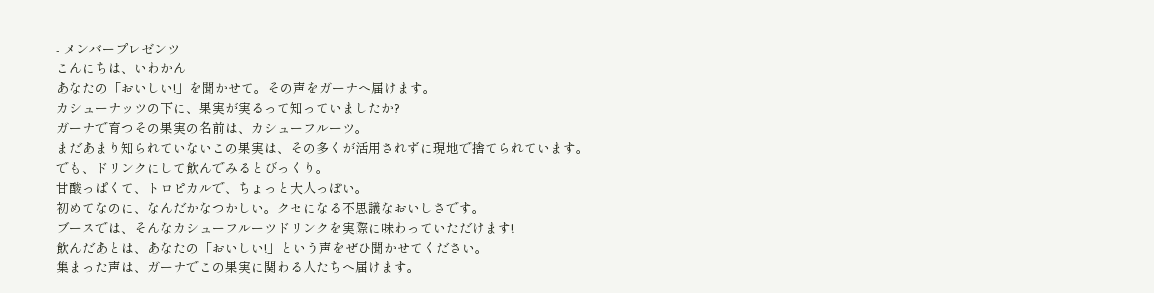- メンバープレゼンツ
こんにちは、いわかん
あなたの「おいしい!」を聞かせて。その声をガーナへ届けます。
カシューナッツの下に、果実が実るって知っていましたか?
ガーナで育つその果実の名前は、カシューフルーツ。
まだあまり知られていないこの果実は、その多くが活用されずに現地で捨てられています。
でも、ドリンクにして飲んでみるとびっくり。
甘酸っぱくて、トロピカルで、ちょっと大人っぽい。
初めてなのに、なんだかなつかしい。クセになる不思議なおいしさです。
ブースでは、そんなカシューフルーツドリンクを実際に味わっていただけます!
飲んだあとは、あなたの「おいしい!」という声をぜひ聞かせてください。
集まった声は、ガーナでこの果実に関わる人たちへ届けます。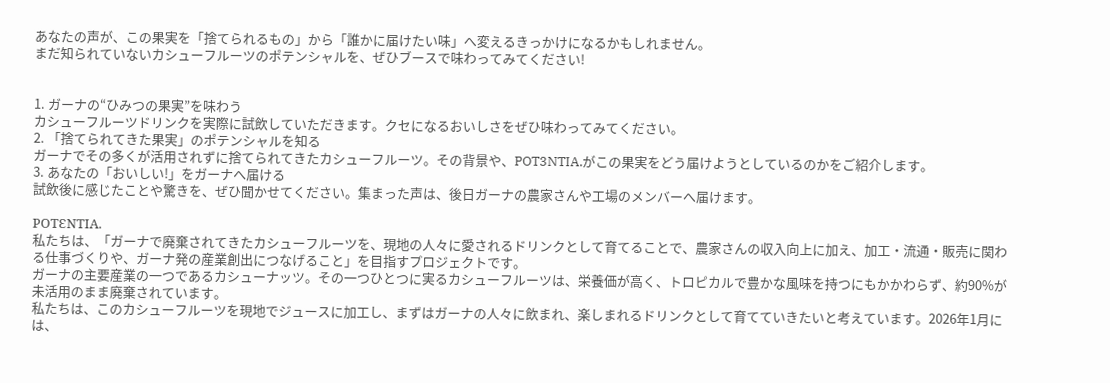あなたの声が、この果実を「捨てられるもの」から「誰かに届けたい味」へ変えるきっかけになるかもしれません。
まだ知られていないカシューフルーツのポテンシャルを、ぜひブースで味わってみてください!


1. ガーナの“ひみつの果実”を味わう
カシューフルーツドリンクを実際に試飲していただきます。クセになるおいしさをぜひ味わってみてください。
2. 「捨てられてきた果実」のポテンシャルを知る
ガーナでその多くが活用されずに捨てられてきたカシューフルーツ。その背景や、POT3NTIA.がこの果実をどう届けようとしているのかをご紹介します。
3. あなたの「おいしい!」をガーナへ届ける
試飲後に感じたことや驚きを、ぜひ聞かせてください。集まった声は、後日ガーナの農家さんや工場のメンバーへ届けます。

POTƐNTIA.
私たちは、「ガーナで廃棄されてきたカシューフルーツを、現地の人々に愛されるドリンクとして育てることで、農家さんの収入向上に加え、加工・流通・販売に関わる仕事づくりや、ガーナ発の産業創出につなげること」を目指すプロジェクトです。
ガーナの主要産業の一つであるカシューナッツ。その一つひとつに実るカシューフルーツは、栄養価が高く、トロピカルで豊かな風味を持つにもかかわらず、約90%が未活用のまま廃棄されています。
私たちは、このカシューフルーツを現地でジュースに加工し、まずはガーナの人々に飲まれ、楽しまれるドリンクとして育てていきたいと考えています。2026年1月には、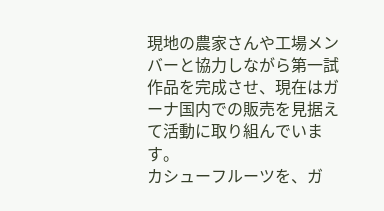現地の農家さんや工場メンバーと協力しながら第一試作品を完成させ、現在はガーナ国内での販売を見据えて活動に取り組んでいます。
カシューフルーツを、ガ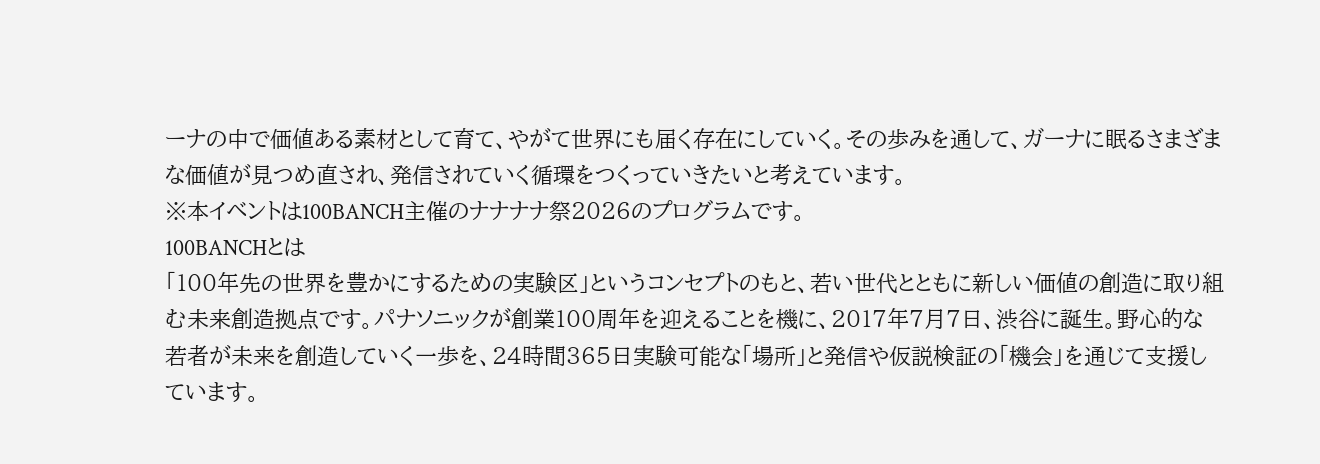ーナの中で価値ある素材として育て、やがて世界にも届く存在にしていく。その歩みを通して、ガーナに眠るさまざまな価値が見つめ直され、発信されていく循環をつくっていきたいと考えています。
※本イベントは100BANCH主催のナナナナ祭2026のプログラムです。
100BANCHとは
「100年先の世界を豊かにするための実験区」というコンセプトのもと、若い世代とともに新しい価値の創造に取り組む未来創造拠点です。パナソニックが創業100周年を迎えることを機に、2017年7月7日、渋谷に誕生。野心的な若者が未来を創造していく一歩を、24時間365日実験可能な「場所」と発信や仮説検証の「機会」を通じて支援しています。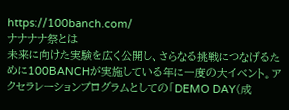https://100banch.com/
ナナナナ祭とは
未来に向けた実験を広く公開し、さらなる挑戦につなげるために100BANCHが実施している年に一度の大イベント。アクセラレーションプログラムとしての「DEMO DAY(成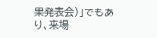果発表会)」でもあり、来場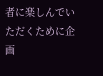者に楽しんでいただくために企画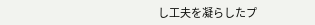し工夫を凝らしたプ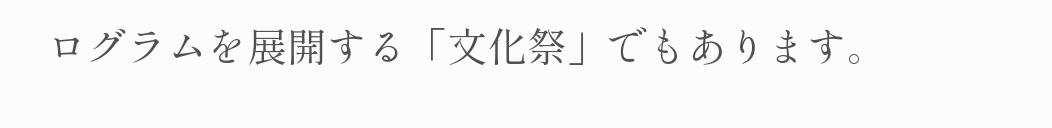ログラムを展開する「文化祭」でもあります。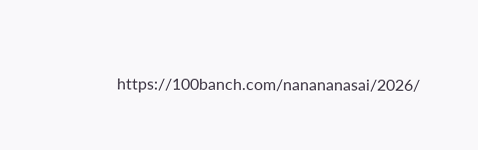https://100banch.com/nanananasai/2026/